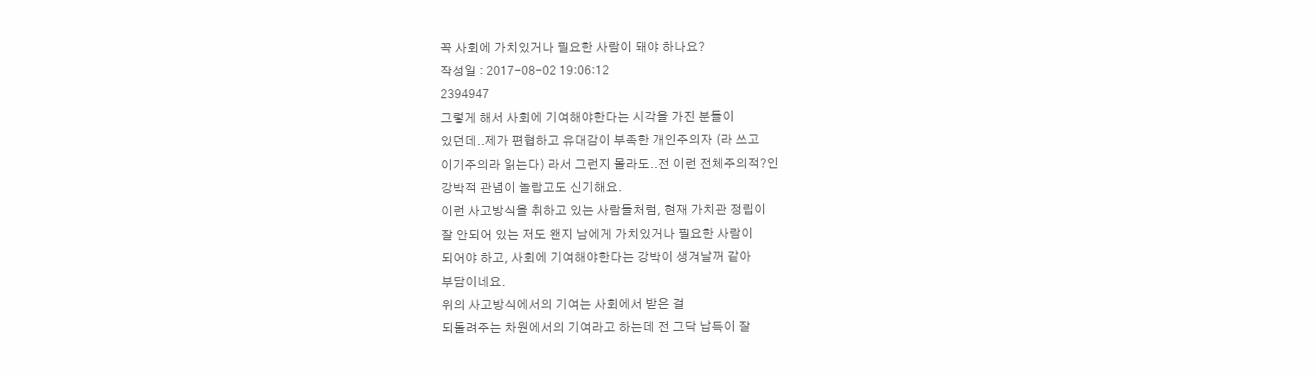꼭 사회에 가치있거나 필요한 사람이 돼야 하나요?
작성일 : 2017-08-02 19:06:12
2394947
그렇게 해서 사회에 기여해야한다는 시각을 가진 분들이
있던데..제가 편협하고 유대감이 부족한 개인주의자 (라 쓰고
이기주의라 읽는다) 라서 그런지 몰라도..전 이런 전체주의적?인
강박적 관념이 놀랍고도 신기해요.
이런 사고방식을 취하고 있는 사람들처럼, 현재 가치관 정립이
잘 안되어 있는 저도 왠지 남에게 가치있거나 필요한 사람이
되어야 하고, 사회에 기여해야한다는 강박이 생겨날꺼 같아
부담이네요.
위의 사고방식에서의 기여는 사회에서 받은 걸
되돌려주는 차원에서의 기여라고 하는데 전 그닥 납득이 잘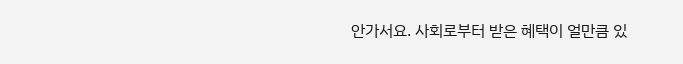안가서요. 사회로부터 받은 혜택이 얼만큼 있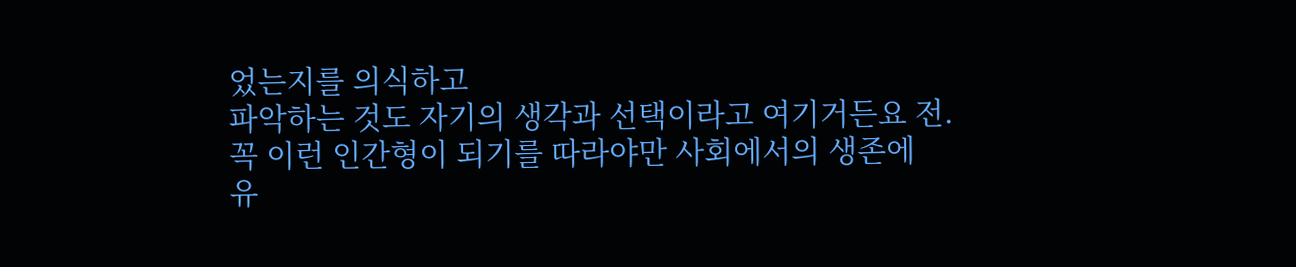었는지를 의식하고
파악하는 것도 자기의 생각과 선택이라고 여기거든요 전.
꼭 이런 인간형이 되기를 따라야만 사회에서의 생존에
유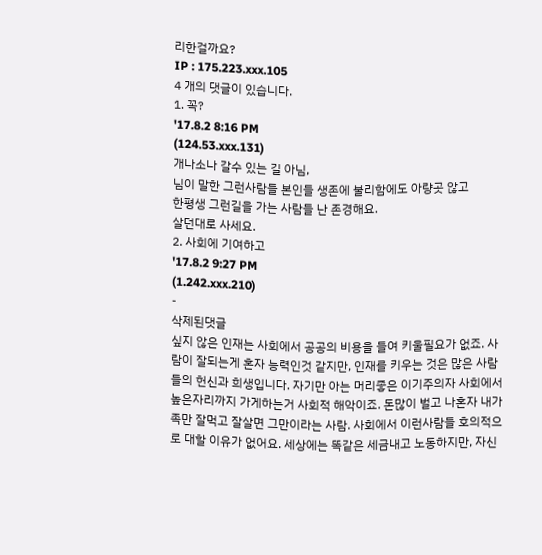리한걸까요?
IP : 175.223.xxx.105
4 개의 댓글이 있습니다.
1. 꼭?
'17.8.2 8:16 PM
(124.53.xxx.131)
개나소나 갈수 있는 길 아님,
님이 말한 그런사람들 본인들 생존에 불리함에도 아량곳 않고
한평생 그런길을 가는 사람들 난 존경해요.
살던대로 사세요.
2. 사회에 기여하고
'17.8.2 9:27 PM
(1.242.xxx.210)
-
삭제된댓글
싶지 않은 인재는 사회에서 공공의 비용을 들여 키울필요가 없죠. 사람이 잘되는게 혼자 능력인것 같지만, 인재를 키우는 것은 많은 사람들의 헌신과 희생입니다. 자기만 아는 머리좋은 이기주의자 사회에서 높은자리까지 가게하는거 사회적 해악이죠. 돈많이 벌고 나혼자 내가족만 잘먹고 잘살면 그만이라는 사람. 사회에서 이런사람들 호의적으로 대할 이유가 없어요. 세상에는 똑같은 세금내고 노동하지만, 자신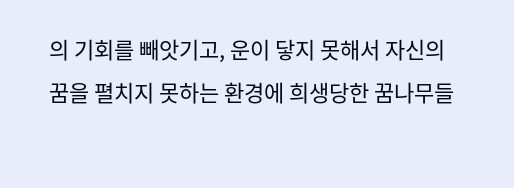의 기회를 빼앗기고, 운이 닿지 못해서 자신의 꿈을 펼치지 못하는 환경에 희생당한 꿈나무들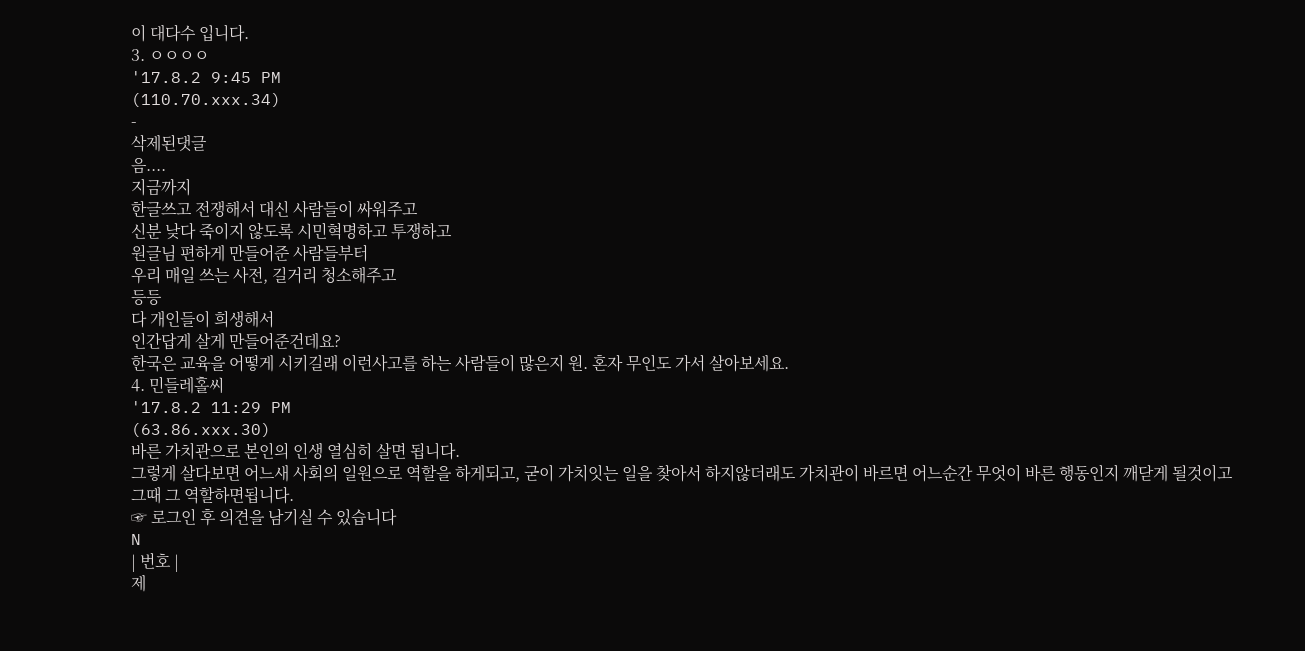이 대다수 입니다.
3. ㅇㅇㅇㅇ
'17.8.2 9:45 PM
(110.70.xxx.34)
-
삭제된댓글
음....
지금까지
한글쓰고 전쟁해서 대신 사람들이 싸워주고
신분 낮다 죽이지 않도록 시민혁명하고 투쟁하고
원글님 편하게 만들어준 사람들부터
우리 매일 쓰는 사전, 길거리 청소해주고
등등
다 개인들이 희생해서
인간답게 살게 만들어준건데요?
한국은 교육을 어떻게 시키길래 이런사고를 하는 사람들이 많은지 원. 혼자 무인도 가서 살아보세요.
4. 민들레홀씨
'17.8.2 11:29 PM
(63.86.xxx.30)
바른 가치관으로 본인의 인생 열심히 살면 됩니다.
그렇게 살다보면 어느새 사회의 일원으로 역할을 하게되고, 굳이 가치잇는 일을 찾아서 하지않더래도 가치관이 바르면 어느순간 무엇이 바른 행동인지 깨닫게 될것이고 그때 그 역할하면됩니다.
☞ 로그인 후 의견을 남기실 수 있습니다
N
| 번호 |
제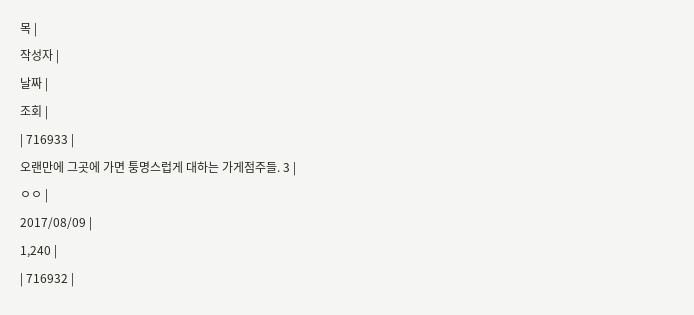목 |
작성자 |
날짜 |
조회 |
| 716933 |
오랜만에 그곳에 가면 퉁명스럽게 대하는 가게점주들. 3 |
ㅇㅇ |
2017/08/09 |
1,240 |
| 716932 |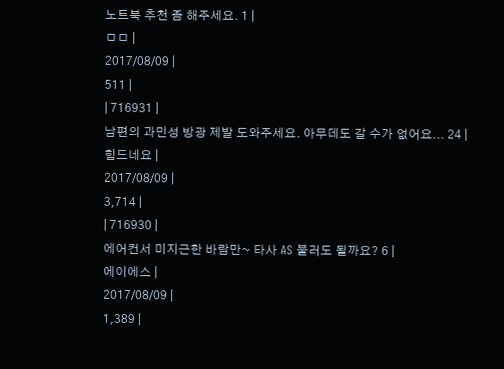노트북 추천 좀 해주세요. 1 |
ㅁㅁ |
2017/08/09 |
511 |
| 716931 |
남편의 과민성 방광 제발 도와주세요. 아무데도 갈 수가 없어요... 24 |
힘드네요 |
2017/08/09 |
3,714 |
| 716930 |
에어컨서 미지근한 바람만~ 타사 AS 불러도 될까요? 6 |
에이에스 |
2017/08/09 |
1,389 |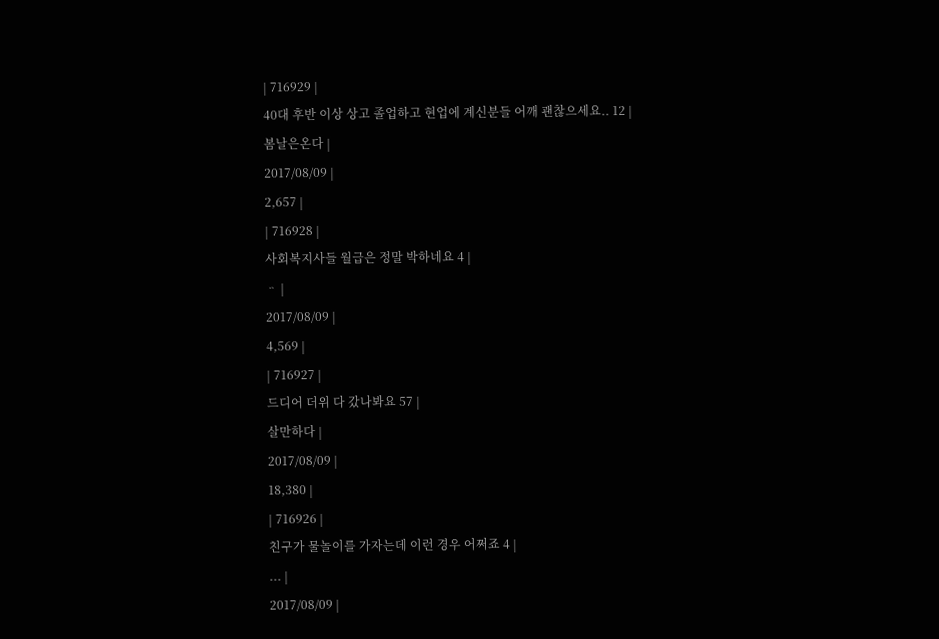| 716929 |
40대 후반 이상 상고 졸업하고 현업에 계신분들 어깨 괜찮으세요.. 12 |
봄날은온다 |
2017/08/09 |
2,657 |
| 716928 |
사회복지사들 월급은 정말 박하네요 4 |
ᆢ |
2017/08/09 |
4,569 |
| 716927 |
드디어 더위 다 갔나봐요 57 |
살만하다 |
2017/08/09 |
18,380 |
| 716926 |
친구가 물놀이를 가자는데 이런 경우 어쩌죠 4 |
... |
2017/08/09 |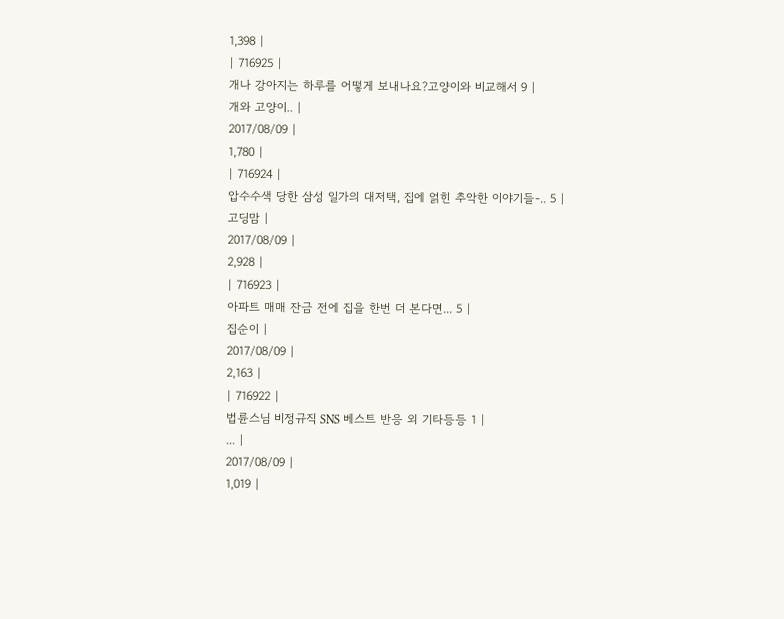1,398 |
| 716925 |
개나 강아지는 하루를 어떻게 보내나요?고양이와 비교해서 9 |
개와 고양이.. |
2017/08/09 |
1,780 |
| 716924 |
압수수색 당한 삼성 일가의 대저택, 집에 얽힌 추악한 이야기들-.. 5 |
고딩맘 |
2017/08/09 |
2,928 |
| 716923 |
아파트 매매 잔금 전에 집을 한번 더 본다면... 5 |
집순이 |
2017/08/09 |
2,163 |
| 716922 |
법륜스님 비정규직 SNS 베스트 반응 외 기타등등 1 |
... |
2017/08/09 |
1,019 |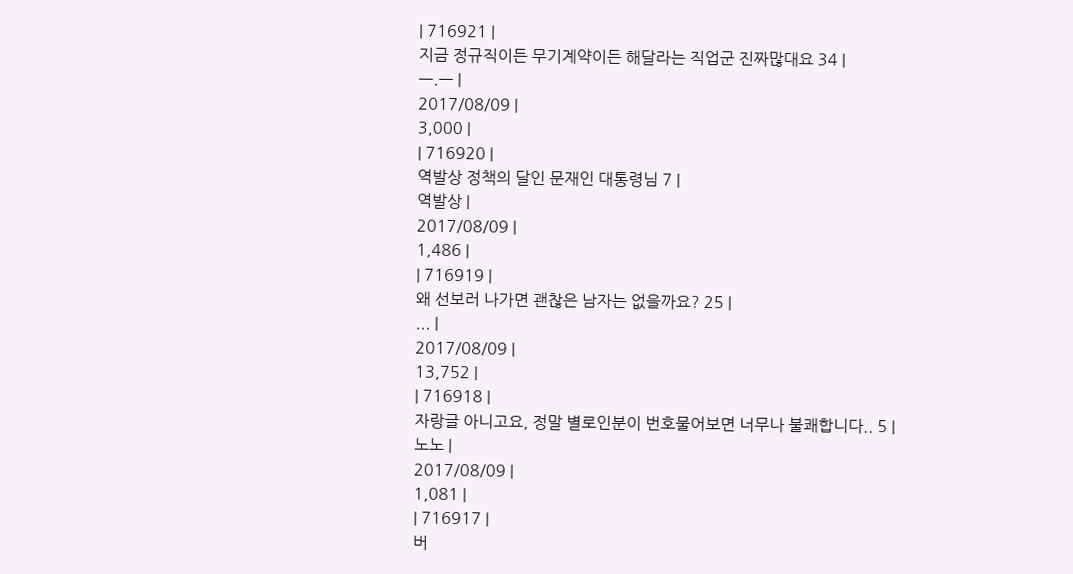| 716921 |
지금 정규직이든 무기계약이든 해달라는 직업군 진짜많대요 34 |
ㅡ.ㅡ |
2017/08/09 |
3,000 |
| 716920 |
역발상 정책의 달인 문재인 대통령님 7 |
역발상 |
2017/08/09 |
1,486 |
| 716919 |
왜 선보러 나가면 괜찮은 남자는 없을까요? 25 |
... |
2017/08/09 |
13,752 |
| 716918 |
자랑글 아니고요, 정말 별로인분이 번호물어보면 너무나 불쾌합니다.. 5 |
노노 |
2017/08/09 |
1,081 |
| 716917 |
버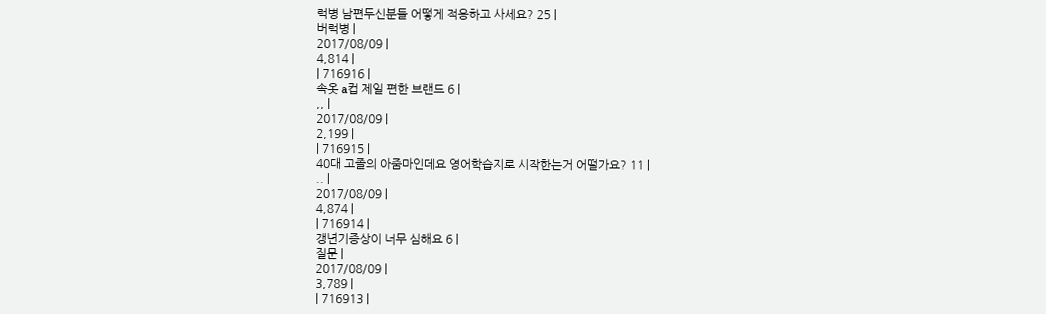럭병 남편두신분들 어떻게 적응하고 사세요? 25 |
버럭병 |
2017/08/09 |
4,814 |
| 716916 |
속옷 a컵 제일 편한 브랜드 6 |
,, |
2017/08/09 |
2,199 |
| 716915 |
40대 고졸의 아줌마인데요 영어학습지로 시작한는거 어떨가요? 11 |
.. |
2017/08/09 |
4,874 |
| 716914 |
갱년기증상이 너무 심해요 6 |
질문 |
2017/08/09 |
3,789 |
| 716913 |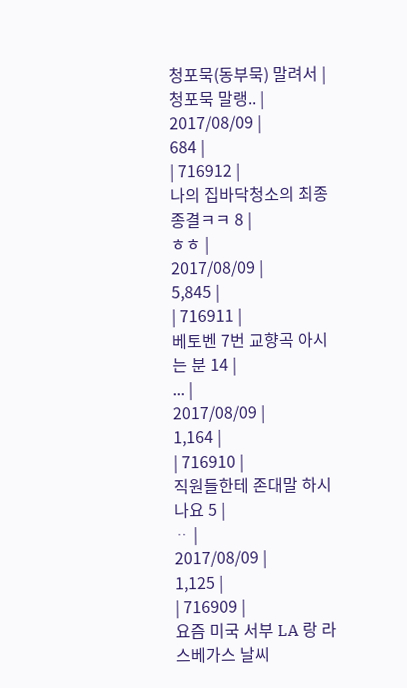청포묵(동부묵) 말려서 |
청포묵 말랭.. |
2017/08/09 |
684 |
| 716912 |
나의 집바닥청소의 최종 종결ㅋㅋ 8 |
ㅎㅎ |
2017/08/09 |
5,845 |
| 716911 |
베토벤 7번 교향곡 아시는 분 14 |
... |
2017/08/09 |
1,164 |
| 716910 |
직원들한테 존대말 하시나요 5 |
ᆢ |
2017/08/09 |
1,125 |
| 716909 |
요즘 미국 서부 LA 랑 라스베가스 날씨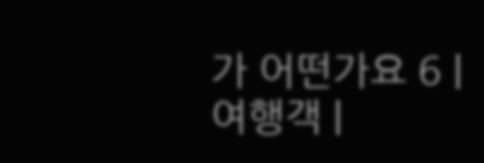가 어떤가요 6 |
여행객 |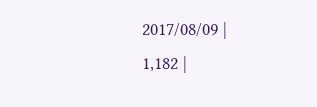2017/08/09 |
1,182 |